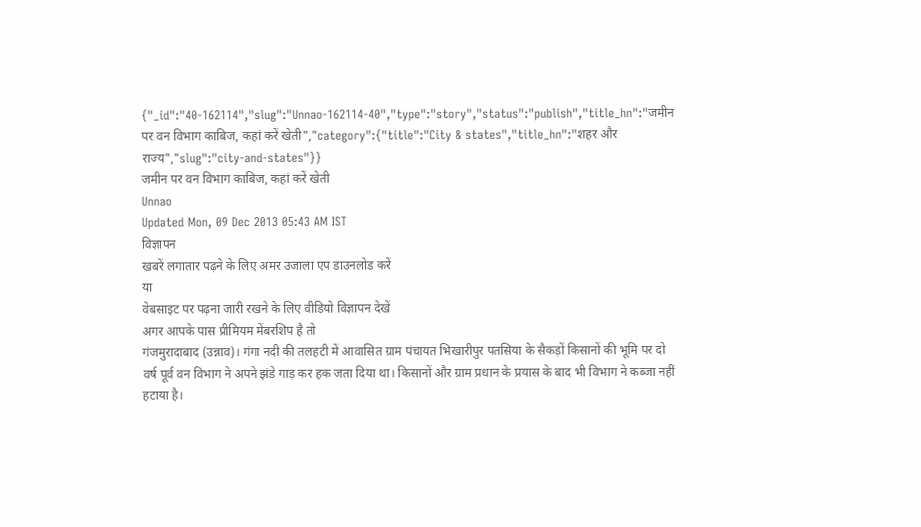{"_id":"40-162114","slug":"Unnao-162114-40","type":"story","status":"publish","title_hn":"जमीन पर वन विभाग काबिज, कहां करें खेती","category":{"title":"City & states","title_hn":"शहर और राज्य","slug":"city-and-states"}}
जमीन पर वन विभाग काबिज, कहां करें खेती
Unnao
Updated Mon, 09 Dec 2013 05:43 AM IST
विज्ञापन
खबरें लगातार पढ़ने के लिए अमर उजाला एप डाउनलोड करें
या
वेबसाइट पर पढ़ना जारी रखने के लिए वीडियो विज्ञापन देखें
अगर आपके पास प्रीमियम मेंबरशिप है तो
गंजमुरादाबाद (उन्नाव)। गंगा नदी की तलहटी में आवासित ग्राम पंचायत भिखारीपुर पतसिया के सैकड़ों किसानों की भूमि पर दो वर्ष पूर्व वन विभाग ने अपने झंडे गाड़ कर हक जता दिया था। किसानों और ग्राम प्रधान के प्रयास के बाद भी विभाग ने कब्जा नहीं हटाया है।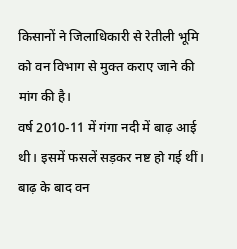किसानों ने जिलाधिकारी से रेतीली भूमि को वन विभाग से मुक्त कराए जाने की मांग की है।
वर्ष 2010-11 में गंगा नदी में बाढ़ आई थी। इसमें फसलें सड़कर नष्ट हो गई थीं। बाढ़ के बाद वन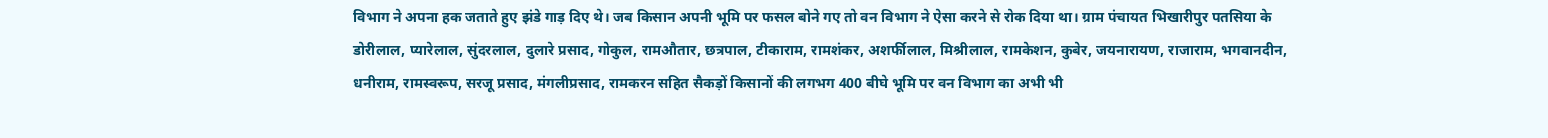विभाग ने अपना हक जताते हुए झंडे गाड़ दिए थे। जब किसान अपनी भूमि पर फसल बोने गए तो वन विभाग ने ऐसा करने से रोक दिया था। ग्राम पंचायत भिखारीपुर पतसिया के डोरीलाल, प्यारेलाल, सुंदरलाल, दुलारे प्रसाद, गोकुल, रामऔतार, छत्रपाल, टीकाराम, रामशंकर, अशर्फीलाल, मिश्रीलाल, रामकेशन, कुबेर, जयनारायण, राजाराम, भगवानदीन, धनीराम, रामस्वरूप, सरजू प्रसाद, मंगलीप्रसाद, रामकरन सहित सैकड़ों किसानों की लगभग 400 बीघे भूमि पर वन विभाग का अभी भी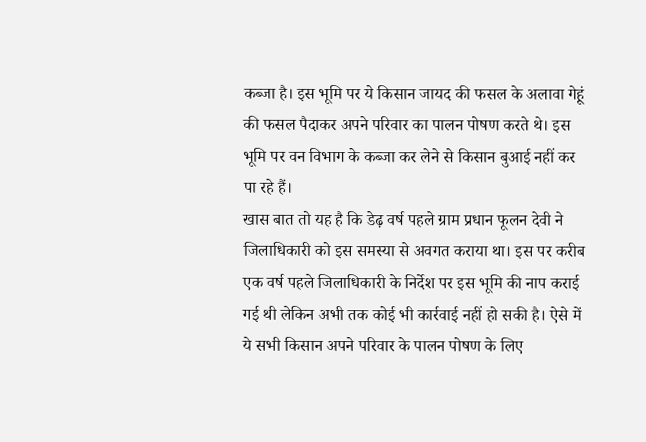कब्जा है। इस भूमि पर ये किसान जायद की फसल के अलावा गेहूं की फसल पैदाकर अपने परिवार का पालन पोषण करते थे। इस भूमि पर वन विभाग के कब्जा कर लेने से किसान बुआई नहीं कर पा रहे हैं।
खास बात तो यह है कि डेढ़ वर्ष पहले ग्राम प्रधान फूलन देवी ने जिलाधिकारी को इस समस्या से अवगत कराया था। इस पर करीब एक वर्ष पहले जिलाधिकारी के निर्देश पर इस भूमि की नाप कराई गई थी लेकिन अभी तक कोई भी कार्रवाई नहीं हो सकी है। ऐसे में ये सभी किसान अपने परिवार के पालन पोषण के लिए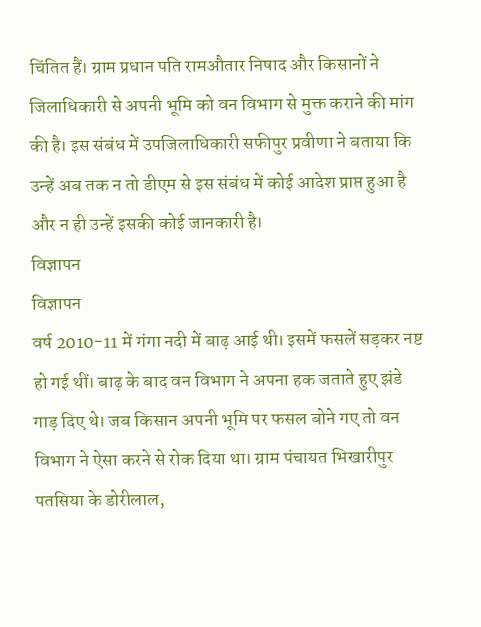चिंतित हैं। ग्राम प्रधान पति रामऔतार निषाद और किसानों ने जिलाधिकारी से अपनी भूमि को वन विभाग से मुक्त कराने की मांग की है। इस संबंध में उपजिलाधिकारी सफीपुर प्रवीणा ने बताया कि उन्हें अब तक न तो डीएम से इस संबंध में कोई आदेश प्राप्त हुआ है और न ही उन्हें इसकी कोई जानकारी है।
विज्ञापन
विज्ञापन
वर्ष 2010-11 में गंगा नदी में बाढ़ आई थी। इसमें फसलें सड़कर नष्ट हो गई थीं। बाढ़ के बाद वन विभाग ने अपना हक जताते हुए झंडे गाड़ दिए थे। जब किसान अपनी भूमि पर फसल बोने गए तो वन विभाग ने ऐसा करने से रोक दिया था। ग्राम पंचायत भिखारीपुर पतसिया के डोरीलाल,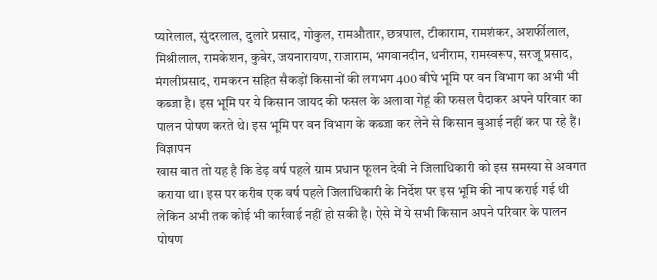प्यारेलाल, सुंदरलाल, दुलारे प्रसाद, गोकुल, रामऔतार, छत्रपाल, टीकाराम, रामशंकर, अशर्फीलाल, मिश्रीलाल, रामकेशन, कुबेर, जयनारायण, राजाराम, भगवानदीन, धनीराम, रामस्वरूप, सरजू प्रसाद, मंगलीप्रसाद, रामकरन सहित सैकड़ों किसानों की लगभग 400 बीघे भूमि पर वन विभाग का अभी भी कब्जा है। इस भूमि पर ये किसान जायद की फसल के अलावा गेहूं की फसल पैदाकर अपने परिवार का पालन पोषण करते थे। इस भूमि पर वन विभाग के कब्जा कर लेने से किसान बुआई नहीं कर पा रहे हैं।
विज्ञापन
खास बात तो यह है कि डेढ़ वर्ष पहले ग्राम प्रधान फूलन देवी ने जिलाधिकारी को इस समस्या से अवगत कराया था। इस पर करीब एक वर्ष पहले जिलाधिकारी के निर्देश पर इस भूमि की नाप कराई गई थी लेकिन अभी तक कोई भी कार्रवाई नहीं हो सकी है। ऐसे में ये सभी किसान अपने परिवार के पालन पोषण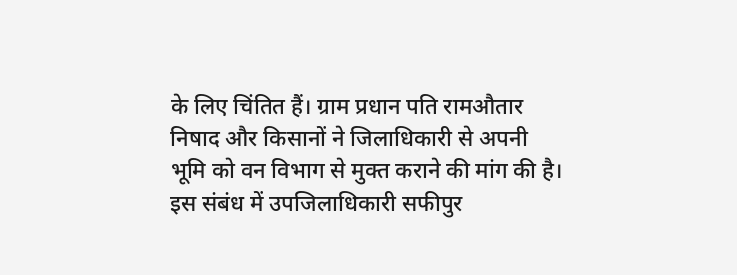के लिए चिंतित हैं। ग्राम प्रधान पति रामऔतार निषाद और किसानों ने जिलाधिकारी से अपनी भूमि को वन विभाग से मुक्त कराने की मांग की है। इस संबंध में उपजिलाधिकारी सफीपुर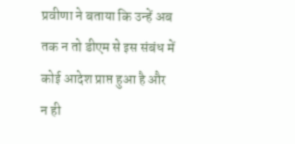प्रवीणा ने बताया कि उन्हें अब तक न तो डीएम से इस संबंध में कोई आदेश प्राप्त हुआ है और न ही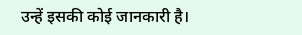उन्हें इसकी कोई जानकारी है।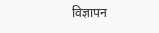विज्ञापन